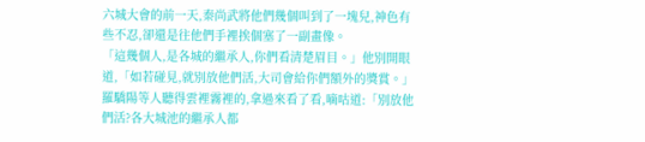六城大會的前一天,秦尚武將他們幾個叫到了一塊兒,神色有些不忍,卻還是往他們手裡挨個塞了一副畫像。
「這幾個人,是各城的繼承人,你們看清楚眉目。」他別開眼道,「如若碰見,就別放他們活,大司會給你們額外的獎賞。」
羅驕陽等人聽得雲裡霧裡的,拿過來看了看,嘀咕道:「別放他們活?各大城池的繼承人都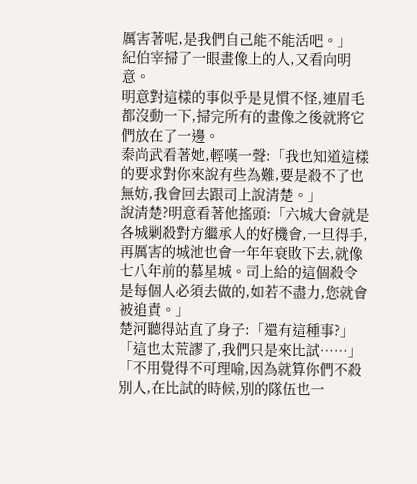厲害著呢,是我們自己能不能活吧。」
紀伯宰掃了一眼畫像上的人,又看向明意。
明意對這樣的事似乎是見慣不怪,連眉毛都沒動一下,掃完所有的畫像之後就將它們放在了一邊。
秦尚武看著她,輕嘆一聲:「我也知道這樣的要求對你來說有些為難,要是殺不了也無妨,我會回去跟司上說清楚。」
說清楚?明意看著他搖頭:「六城大會就是各城剿殺對方繼承人的好機會,一旦得手,再厲害的城池也會一年年衰敗下去,就像七八年前的慕星城。司上給的這個殺令是每個人必須去做的,如若不盡力,您就會被追責。」
楚河聽得站直了身子:「還有這種事?」
「這也太荒謬了,我們只是來比試……」
「不用覺得不可理喻,因為就算你們不殺別人,在比試的時候,別的隊伍也一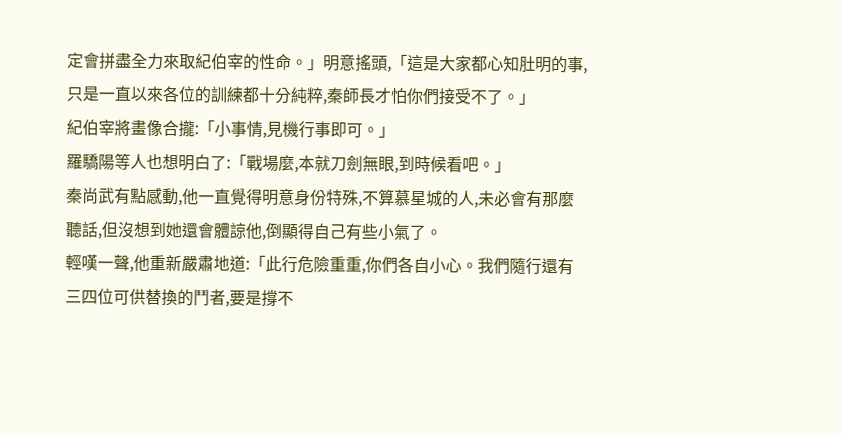定會拼盡全力來取紀伯宰的性命。」明意搖頭,「這是大家都心知肚明的事,只是一直以來各位的訓練都十分純粹,秦師長才怕你們接受不了。」
紀伯宰將畫像合攏:「小事情,見機行事即可。」
羅驕陽等人也想明白了:「戰場麼,本就刀劍無眼,到時候看吧。」
秦尚武有點感動,他一直覺得明意身份特殊,不算慕星城的人,未必會有那麼聽話,但沒想到她還會體諒他,倒顯得自己有些小氣了。
輕嘆一聲,他重新嚴肅地道:「此行危險重重,你們各自小心。我們隨行還有三四位可供替換的鬥者,要是撐不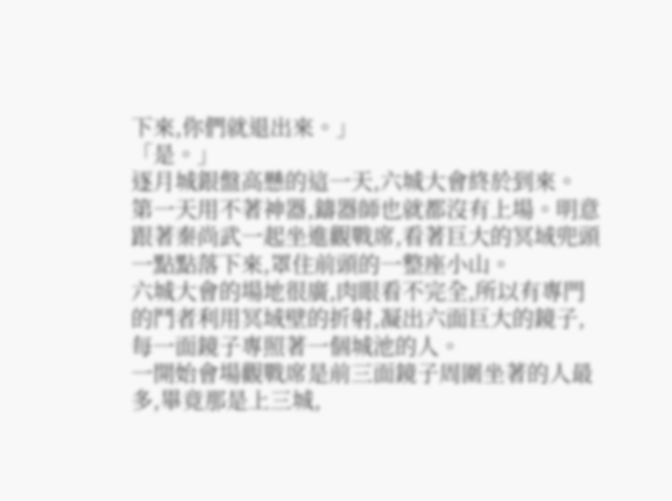下來,你們就退出來。」
「是。」
逐月城銀盤高懸的這一天,六城大會終於到來。
第一天用不著神器,鑄器師也就都沒有上場。明意跟著秦尚武一起坐進觀戰席,看著巨大的冥域兜頭一點點落下來,罩住前頭的一整座小山。
六城大會的場地很廣,肉眼看不完全,所以有專門的鬥者利用冥域壁的折射,凝出六面巨大的鏡子,每一面鏡子專照著一個城池的人。
一開始會場觀戰席是前三面鏡子周圍坐著的人最多,畢竟那是上三城,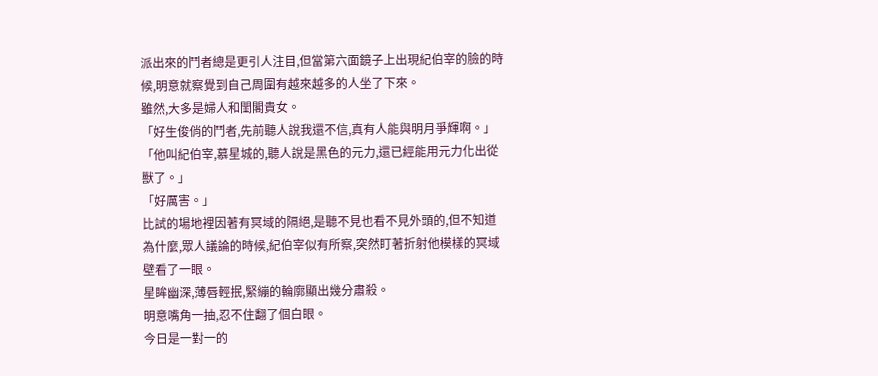派出來的鬥者總是更引人注目,但當第六面鏡子上出現紀伯宰的臉的時候,明意就察覺到自己周圍有越來越多的人坐了下來。
雖然,大多是婦人和閨閣貴女。
「好生俊俏的鬥者,先前聽人說我還不信,真有人能與明月爭輝啊。」
「他叫紀伯宰,慕星城的,聽人說是黑色的元力,還已經能用元力化出從獸了。」
「好厲害。」
比試的場地裡因著有冥域的隔絕,是聽不見也看不見外頭的,但不知道為什麼,眾人議論的時候,紀伯宰似有所察,突然盯著折射他模樣的冥域壁看了一眼。
星眸幽深,薄唇輕抿,緊繃的輪廓顯出幾分肅殺。
明意嘴角一抽,忍不住翻了個白眼。
今日是一對一的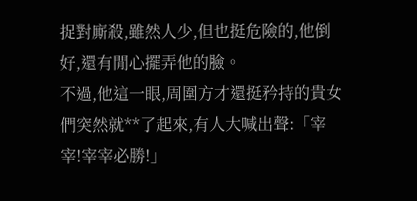捉對廝殺,雖然人少,但也挺危險的,他倒好,還有閒心擺弄他的臉。
不過,他這一眼,周圍方才還挺矜持的貴女們突然就**了起來,有人大喊出聲:「宰宰!宰宰必勝!」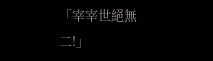「宰宰世絕無二!」